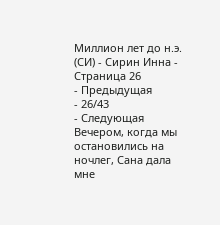Миллион лет до н.э. (СИ) - Сирин Инна - Страница 26
- Предыдущая
- 26/43
- Следующая
Вечером, когда мы остановились на ночлег, Сана дала мне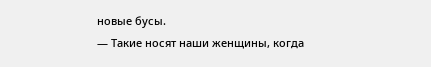новые бусы.
— Такие носят наши женщины, когда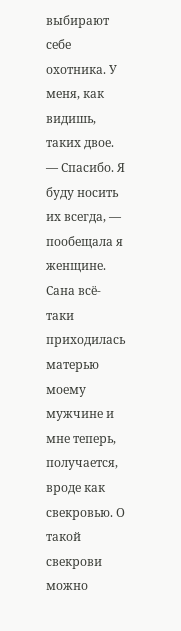выбирают себе охотника. У меня, как видишь, таких двое.
— Спасибо. Я буду носить их всегда, — пообещала я женщине.
Сана всё-таки приходилась матерью моему мужчине и мне теперь, получается, вроде как свекровью. О такой свекрови можно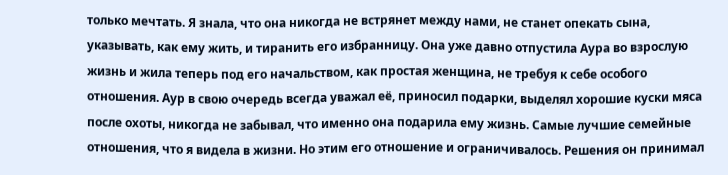только мечтать. Я знала, что она никогда не встрянет между нами, не станет опекать сына, указывать, как ему жить, и тиранить его избранницу. Она уже давно отпустила Аура во взрослую жизнь и жила теперь под его начальством, как простая женщина, не требуя к себе особого отношения. Аур в свою очередь всегда уважал её, приносил подарки, выделял хорошие куски мяса после охоты, никогда не забывал, что именно она подарила ему жизнь. Самые лучшие семейные отношения, что я видела в жизни. Но этим его отношение и ограничивалось. Решения он принимал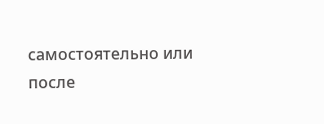самостоятельно или после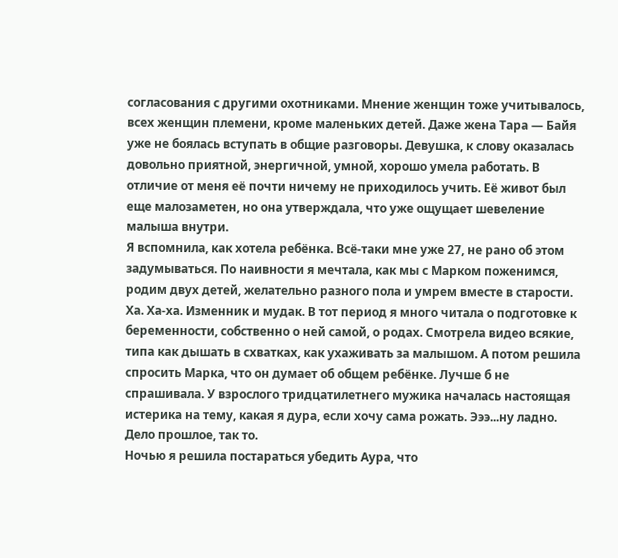согласования с другими охотниками. Мнение женщин тоже учитывалось, всех женщин племени, кроме маленьких детей. Даже жена Тара — Байя уже не боялась вступать в общие разговоры. Девушка, к слову оказалась довольно приятной, энергичной, умной, хорошо умела работать. В отличие от меня её почти ничему не приходилось учить. Её живот был еще малозаметен, но она утверждала, что уже ощущает шевеление малыша внутри.
Я вспомнила, как хотела ребёнка. Всё-таки мне уже 27, не рано об этом задумываться. По наивности я мечтала, как мы с Марком поженимся, родим двух детей, желательно разного пола и умрем вместе в старости. Ха. Ха-ха. Изменник и мудак. В тот период я много читала о подготовке к беременности, собственно о ней самой, о родах. Смотрела видео всякие, типа как дышать в схватках, как ухаживать за малышом. А потом решила спросить Марка, что он думает об общем ребёнке. Лучше б не спрашивала. У взрослого тридцатилетнего мужика началась настоящая истерика на тему, какая я дура, если хочу сама рожать. Эээ...ну ладно. Дело прошлое, так то.
Ночью я решила постараться убедить Аура, что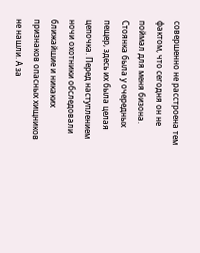совершенно не расстроена тем фактом, что сегодня он не поймал для меня бизона. Стоянка была у очередных пещер, здесь их была целая цепочка. Перед наступлением ночи охотники обследовали ближайшие и никаких признаков опасных хищников не нашли. А за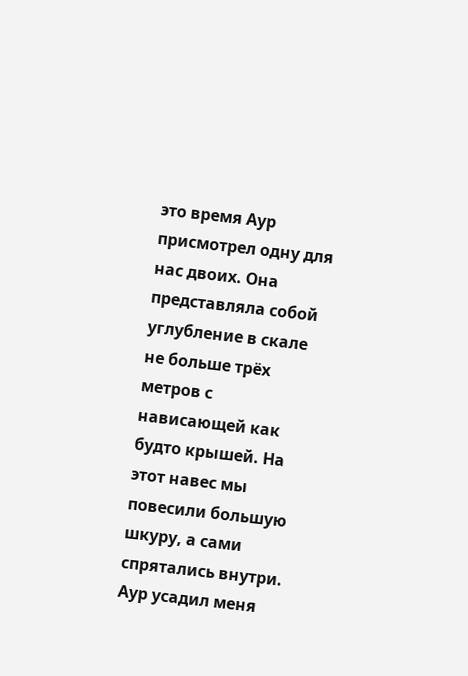это время Аур присмотрел одну для нас двоих. Она представляла собой углубление в скале не больше трёх метров с нависающей как будто крышей. На этот навес мы повесили большую шкуру, а сами спрятались внутри.
Аур усадил меня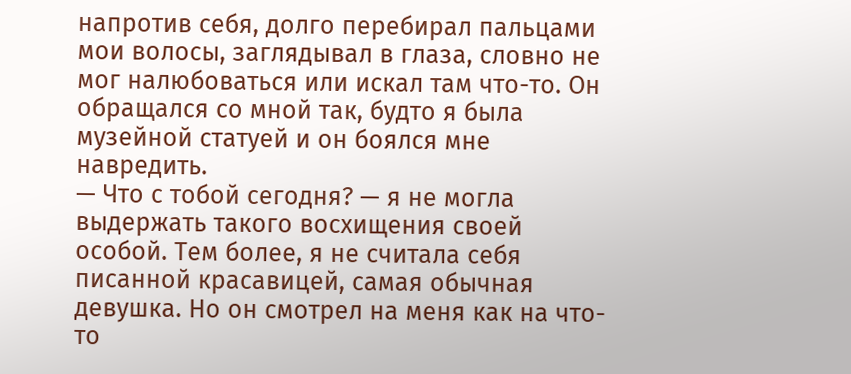напротив себя, долго перебирал пальцами мои волосы, заглядывал в глаза, словно не мог налюбоваться или искал там что-то. Он обращался со мной так, будто я была музейной статуей и он боялся мне навредить.
— Что с тобой сегодня? — я не могла выдержать такого восхищения своей особой. Тем более, я не считала себя писанной красавицей, самая обычная девушка. Но он смотрел на меня как на что-то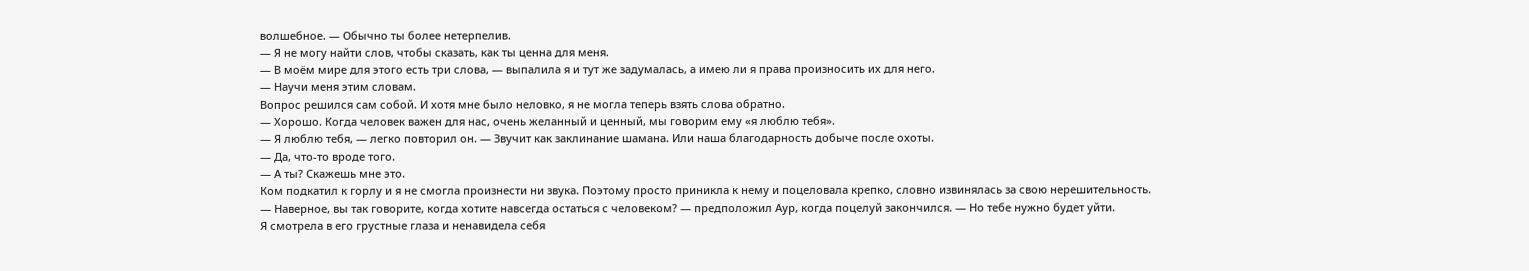волшебное. — Обычно ты более нетерпелив.
— Я не могу найти слов, чтобы сказать, как ты ценна для меня.
— В моём мире для этого есть три слова, — выпалила я и тут же задумалась, а имею ли я права произносить их для него.
— Научи меня этим словам.
Вопрос решился сам собой. И хотя мне было неловко, я не могла теперь взять слова обратно.
— Хорошо. Когда человек важен для нас, очень желанный и ценный, мы говорим ему «я люблю тебя».
— Я люблю тебя, — легко повторил он. — Звучит как заклинание шамана. Или наша благодарность добыче после охоты.
— Да, что-то вроде того.
— А ты? Скажешь мне это.
Ком подкатил к горлу и я не смогла произнести ни звука. Поэтому просто приникла к нему и поцеловала крепко, словно извинялась за свою нерешительность.
— Наверное, вы так говорите, когда хотите навсегда остаться с человеком? — предположил Аур, когда поцелуй закончился. — Но тебе нужно будет уйти.
Я смотрела в его грустные глаза и ненавидела себя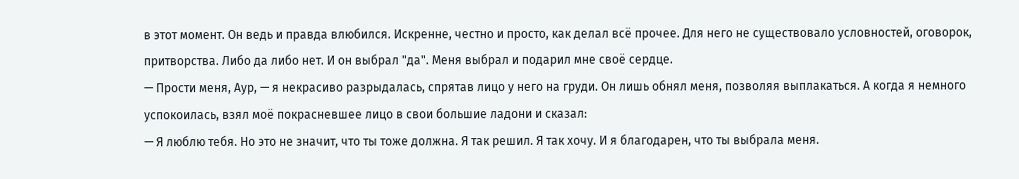в этот момент. Он ведь и правда влюбился. Искренне, честно и просто, как делал всё прочее. Для него не существовало условностей, оговорок, притворства. Либо да либо нет. И он выбрал "да". Меня выбрал и подарил мне своё сердце.
— Прости меня, Аур, — я некрасиво разрыдалась, спрятав лицо у него на груди. Он лишь обнял меня, позволяя выплакаться. А когда я немного успокоилась, взял моё покрасневшее лицо в свои большие ладони и сказал:
— Я люблю тебя. Но это не значит, что ты тоже должна. Я так решил. Я так хочу. И я благодарен, что ты выбрала меня.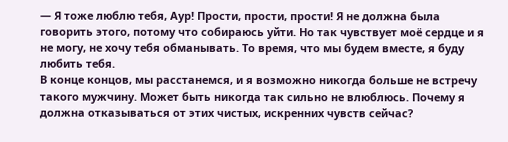— Я тоже люблю тебя, Аур! Прости, прости, прости! Я не должна была говорить этого, потому что собираюсь уйти. Но так чувствует моё сердце и я не могу, не хочу тебя обманывать. То время, что мы будем вместе, я буду любить тебя.
В конце концов, мы расстанемся, и я возможно никогда больше не встречу такого мужчину. Может быть никогда так сильно не влюблюсь. Почему я должна отказываться от этих чистых, искренних чувств сейчас?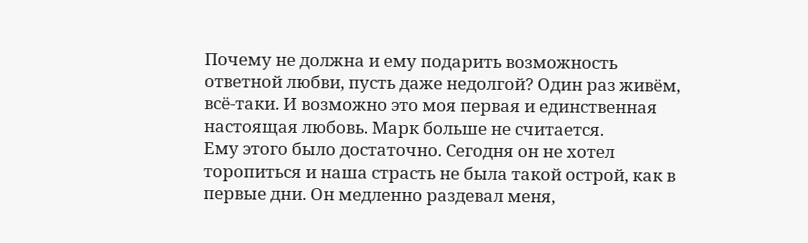Почему не должна и ему подарить возможность ответной любви, пусть даже недолгой? Один раз живём, всё-таки. И возможно это моя первая и единственная настоящая любовь. Марк больше не считается.
Ему этого было достаточно. Сегодня он не хотел торопиться и наша страсть не была такой острой, как в первые дни. Он медленно раздевал меня,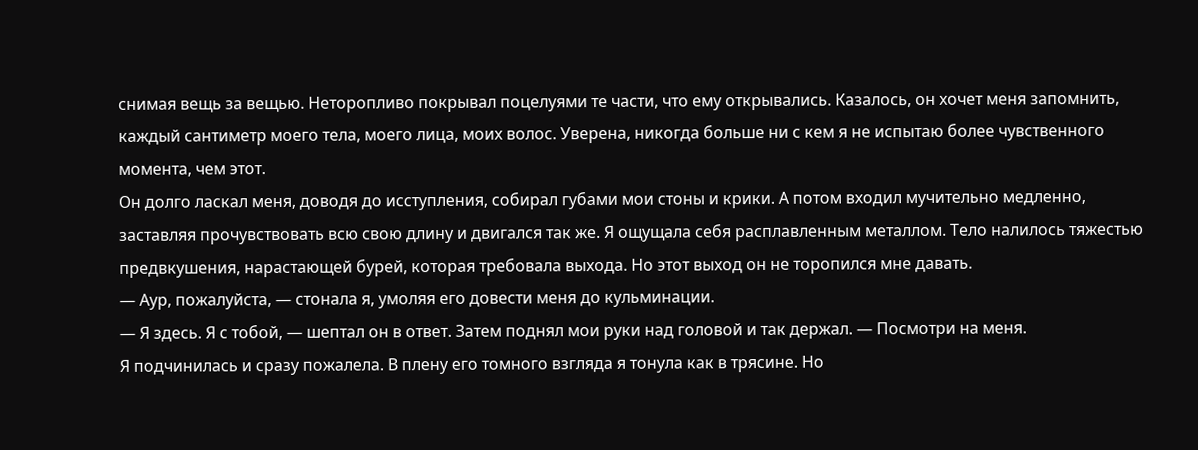снимая вещь за вещью. Неторопливо покрывал поцелуями те части, что ему открывались. Казалось, он хочет меня запомнить, каждый сантиметр моего тела, моего лица, моих волос. Уверена, никогда больше ни с кем я не испытаю более чувственного момента, чем этот.
Он долго ласкал меня, доводя до исступления, собирал губами мои стоны и крики. А потом входил мучительно медленно, заставляя прочувствовать всю свою длину и двигался так же. Я ощущала себя расплавленным металлом. Тело налилось тяжестью предвкушения, нарастающей бурей, которая требовала выхода. Но этот выход он не торопился мне давать.
— Аур, пожалуйста, — стонала я, умоляя его довести меня до кульминации.
— Я здесь. Я с тобой, — шептал он в ответ. Затем поднял мои руки над головой и так держал. — Посмотри на меня.
Я подчинилась и сразу пожалела. В плену его томного взгляда я тонула как в трясине. Но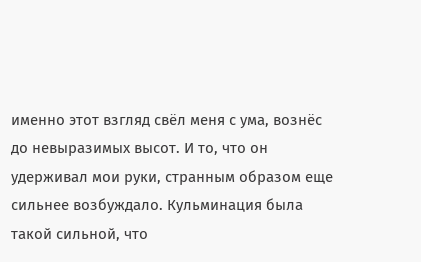именно этот взгляд свёл меня с ума, вознёс до невыразимых высот. И то, что он удерживал мои руки, странным образом еще сильнее возбуждало. Кульминация была такой сильной, что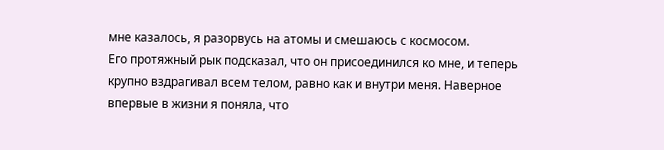мне казалось, я разорвусь на атомы и смешаюсь с космосом.
Его протяжный рык подсказал, что он присоединился ко мне, и теперь крупно вздрагивал всем телом, равно как и внутри меня. Наверное впервые в жизни я поняла, что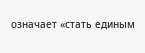означает «стать единым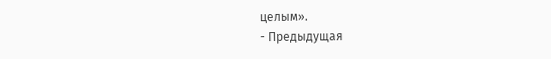целым».
- Предыдущая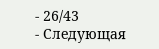- 26/43
- Следующая